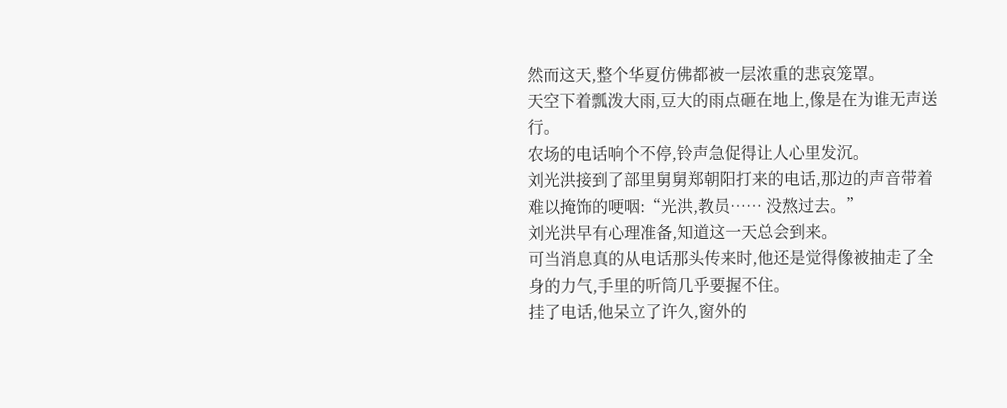然而这天,整个华夏仿佛都被一层浓重的悲哀笼罩。
天空下着瓢泼大雨,豆大的雨点砸在地上,像是在为谁无声送行。
农场的电话响个不停,铃声急促得让人心里发沉。
刘光洪接到了部里舅舅郑朝阳打来的电话,那边的声音带着难以掩饰的哽咽:“光洪,教员…… 没熬过去。”
刘光洪早有心理准备,知道这一天总会到来。
可当消息真的从电话那头传来时,他还是觉得像被抽走了全身的力气,手里的听筒几乎要握不住。
挂了电话,他呆立了许久,窗外的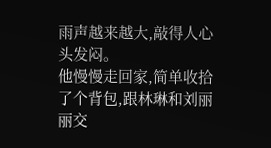雨声越来越大,敲得人心头发闷。
他慢慢走回家,简单收拾了个背包,跟林琳和刘丽丽交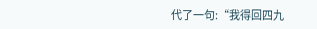代了一句:“我得回四九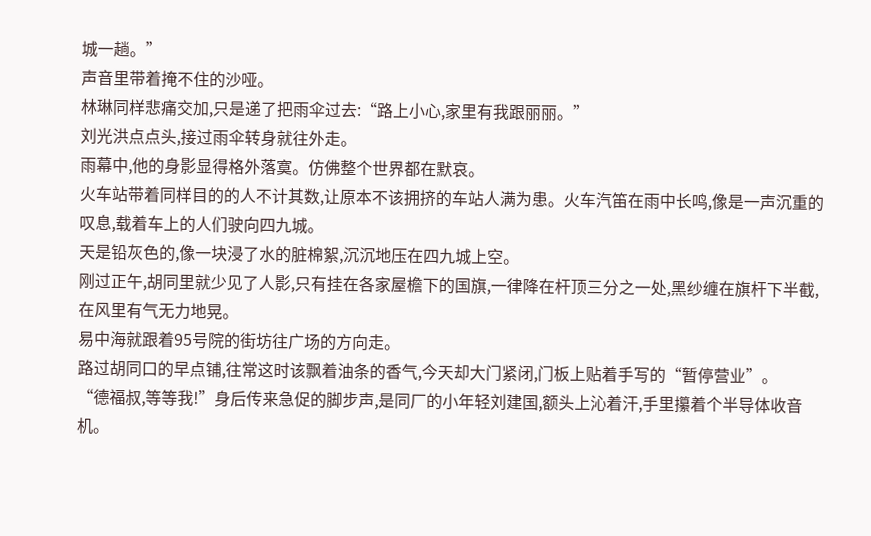城一趟。”
声音里带着掩不住的沙哑。
林琳同样悲痛交加,只是递了把雨伞过去:“路上小心,家里有我跟丽丽。”
刘光洪点点头,接过雨伞转身就往外走。
雨幕中,他的身影显得格外落寞。仿佛整个世界都在默哀。
火车站带着同样目的的人不计其数,让原本不该拥挤的车站人满为患。火车汽笛在雨中长鸣,像是一声沉重的叹息,载着车上的人们驶向四九城。
天是铅灰色的,像一块浸了水的脏棉絮,沉沉地压在四九城上空。
刚过正午,胡同里就少见了人影,只有挂在各家屋檐下的国旗,一律降在杆顶三分之一处,黑纱缠在旗杆下半截,在风里有气无力地晃。
易中海就跟着95号院的街坊往广场的方向走。
路过胡同口的早点铺,往常这时该飘着油条的香气,今天却大门紧闭,门板上贴着手写的“暂停营业”。
“德福叔,等等我!”身后传来急促的脚步声,是同厂的小年轻刘建国,额头上沁着汗,手里攥着个半导体收音机。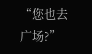“您也去广场?”